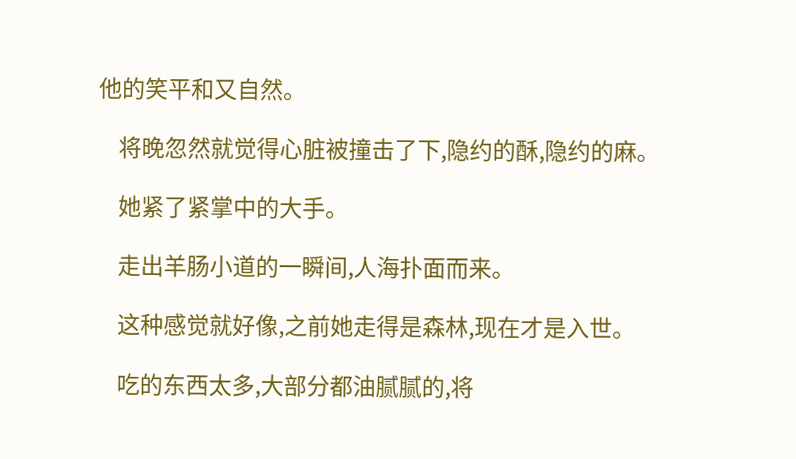他的笑平和又自然。

    将晚忽然就觉得心脏被撞击了下,隐约的酥,隐约的麻。

    她紧了紧掌中的大手。

    走出羊肠小道的一瞬间,人海扑面而来。

    这种感觉就好像,之前她走得是森林,现在才是入世。

    吃的东西太多,大部分都油腻腻的,将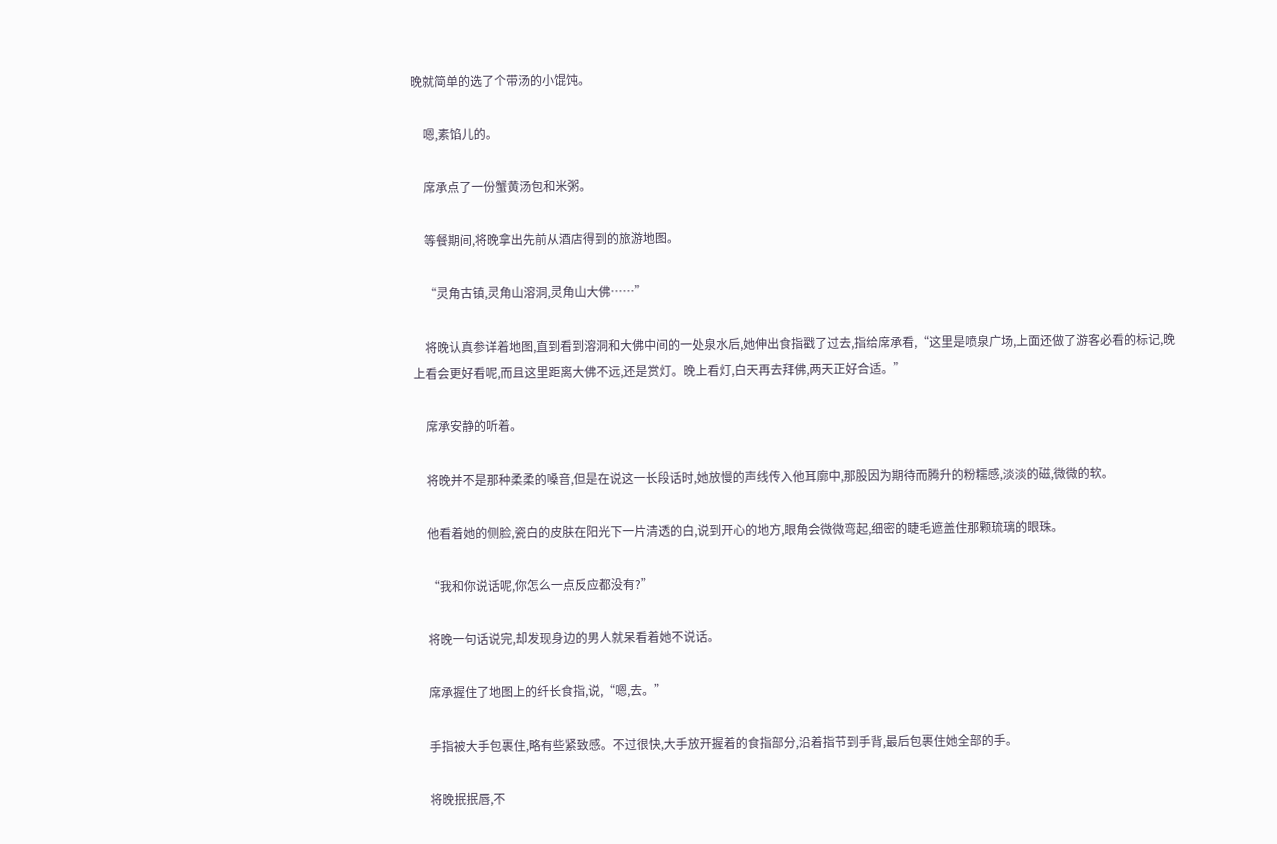晚就简单的选了个带汤的小馄饨。

    嗯,素馅儿的。

    席承点了一份蟹黄汤包和米粥。

    等餐期间,将晚拿出先前从酒店得到的旅游地图。

    “灵角古镇,灵角山溶洞,灵角山大佛……”

    将晚认真参详着地图,直到看到溶洞和大佛中间的一处泉水后,她伸出食指戳了过去,指给席承看,“这里是喷泉广场,上面还做了游客必看的标记,晚上看会更好看呢,而且这里距离大佛不远,还是赏灯。晚上看灯,白天再去拜佛,两天正好合适。”

    席承安静的听着。

    将晚并不是那种柔柔的嗓音,但是在说这一长段话时,她放慢的声线传入他耳廓中,那股因为期待而腾升的粉糯感,淡淡的磁,微微的软。

    他看着她的侧脸,瓷白的皮肤在阳光下一片清透的白,说到开心的地方,眼角会微微弯起,细密的睫毛遮盖住那颗琉璃的眼珠。

    “我和你说话呢,你怎么一点反应都没有?”

    将晚一句话说完,却发现身边的男人就呆看着她不说话。

    席承握住了地图上的纤长食指,说,“嗯,去。”

    手指被大手包裹住,略有些紧致感。不过很快,大手放开握着的食指部分,沿着指节到手背,最后包裹住她全部的手。

    将晚抿抿唇,不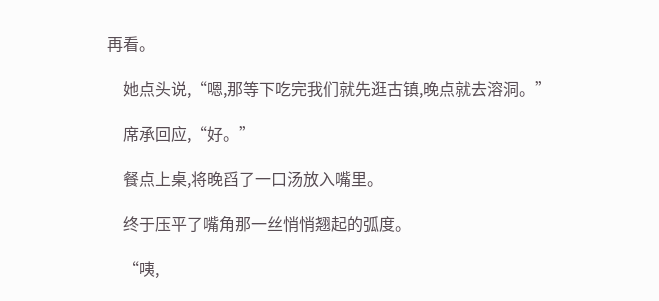再看。

    她点头说,“嗯,那等下吃完我们就先逛古镇,晚点就去溶洞。”

    席承回应,“好。”

    餐点上桌,将晚舀了一口汤放入嘴里。

    终于压平了嘴角那一丝悄悄翘起的弧度。

    “咦,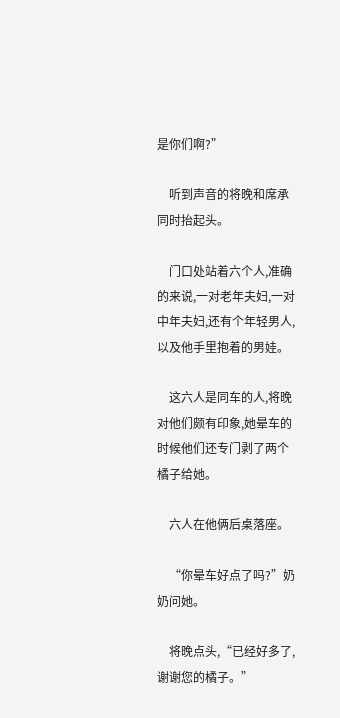是你们啊?”

    听到声音的将晚和席承同时抬起头。

    门口处站着六个人,准确的来说,一对老年夫妇,一对中年夫妇,还有个年轻男人,以及他手里抱着的男娃。

    这六人是同车的人,将晚对他们颇有印象,她晕车的时候他们还专门剥了两个橘子给她。

    六人在他俩后桌落座。

    “你晕车好点了吗?”奶奶问她。

    将晚点头,“已经好多了,谢谢您的橘子。”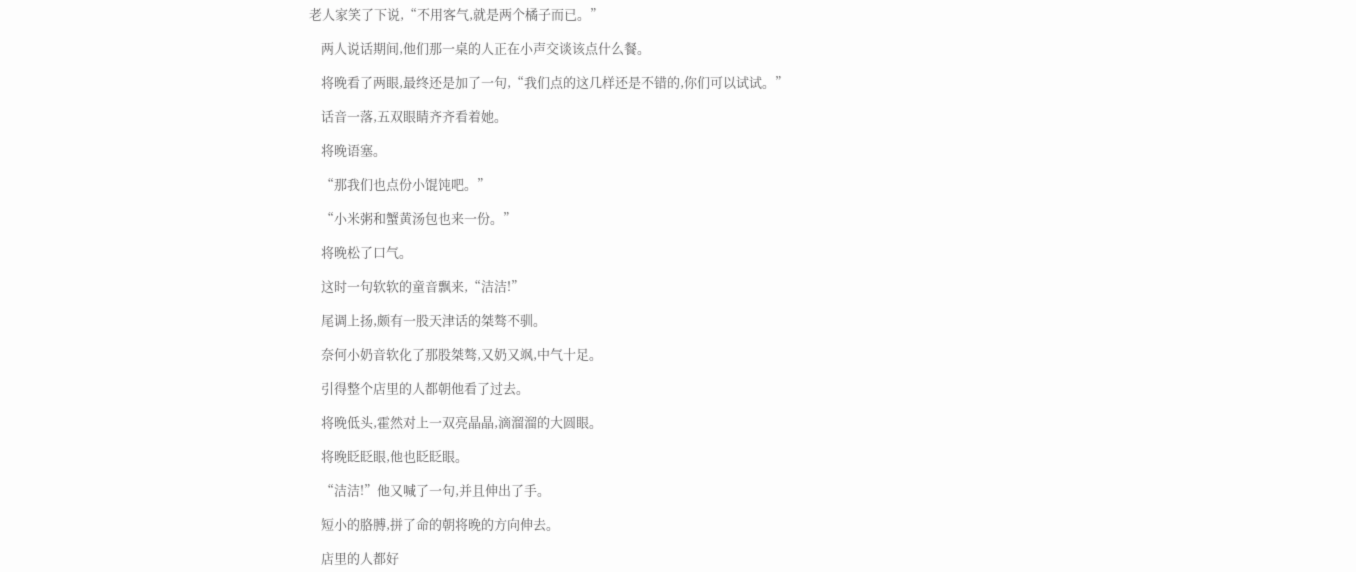老人家笑了下说,“不用客气,就是两个橘子而已。”

    两人说话期间,他们那一桌的人正在小声交谈该点什么餐。

    将晚看了两眼,最终还是加了一句,“我们点的这几样还是不错的,你们可以试试。”

    话音一落,五双眼睛齐齐看着她。

    将晚语塞。

    “那我们也点份小馄饨吧。”

    “小米粥和蟹黄汤包也来一份。”

    将晚松了口气。

    这时一句软软的童音飘来,“洁洁!”

    尾调上扬,颇有一股天津话的桀骜不驯。

    奈何小奶音软化了那股桀骜,又奶又飒,中气十足。

    引得整个店里的人都朝他看了过去。

    将晚低头,霍然对上一双亮晶晶,滴溜溜的大圆眼。

    将晚眨眨眼,他也眨眨眼。

    “洁洁!”他又喊了一句,并且伸出了手。

    短小的胳膊,拼了命的朝将晚的方向伸去。

    店里的人都好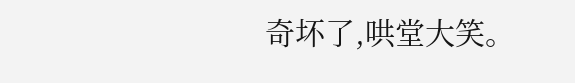奇坏了,哄堂大笑。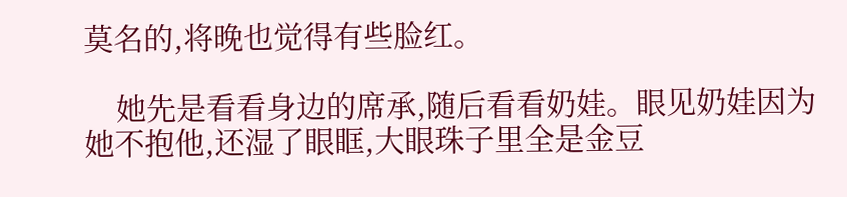莫名的,将晚也觉得有些脸红。

    她先是看看身边的席承,随后看看奶娃。眼见奶娃因为她不抱他,还湿了眼眶,大眼珠子里全是金豆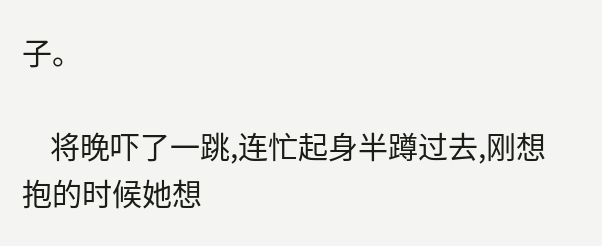子。

    将晚吓了一跳,连忙起身半蹲过去,刚想抱的时候她想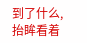到了什么,抬眸看着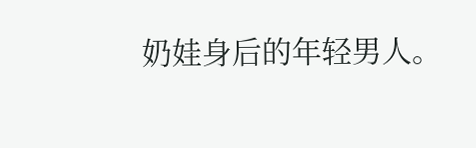奶娃身后的年轻男人。